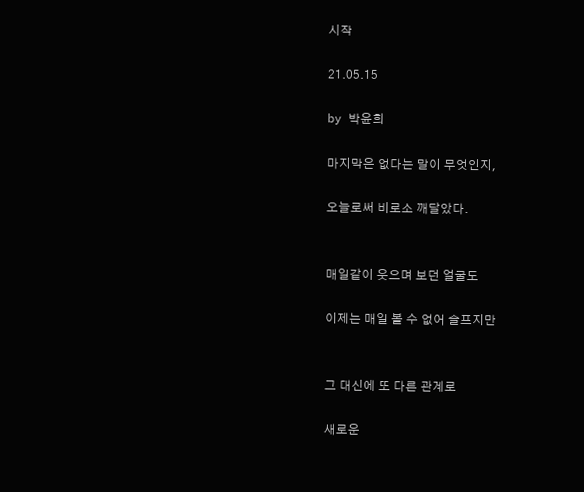시작

21.05.15

by 박윤희

마지막은 없다는 말이 무엇인지,

오늘로써 비로소 깨달았다.


매일같이 웃으며 보던 얼굴도

이제는 매일 볼 수 없어 슬프지만


그 대신에 또 다른 관계로

새로운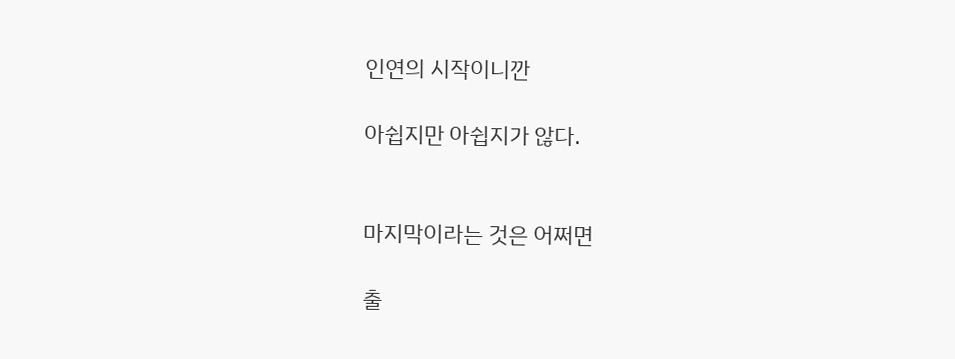인연의 시작이니깐

아쉽지만 아쉽지가 않다.


마지막이라는 것은 어쩌면

출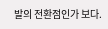발의 전환점인가 보다.